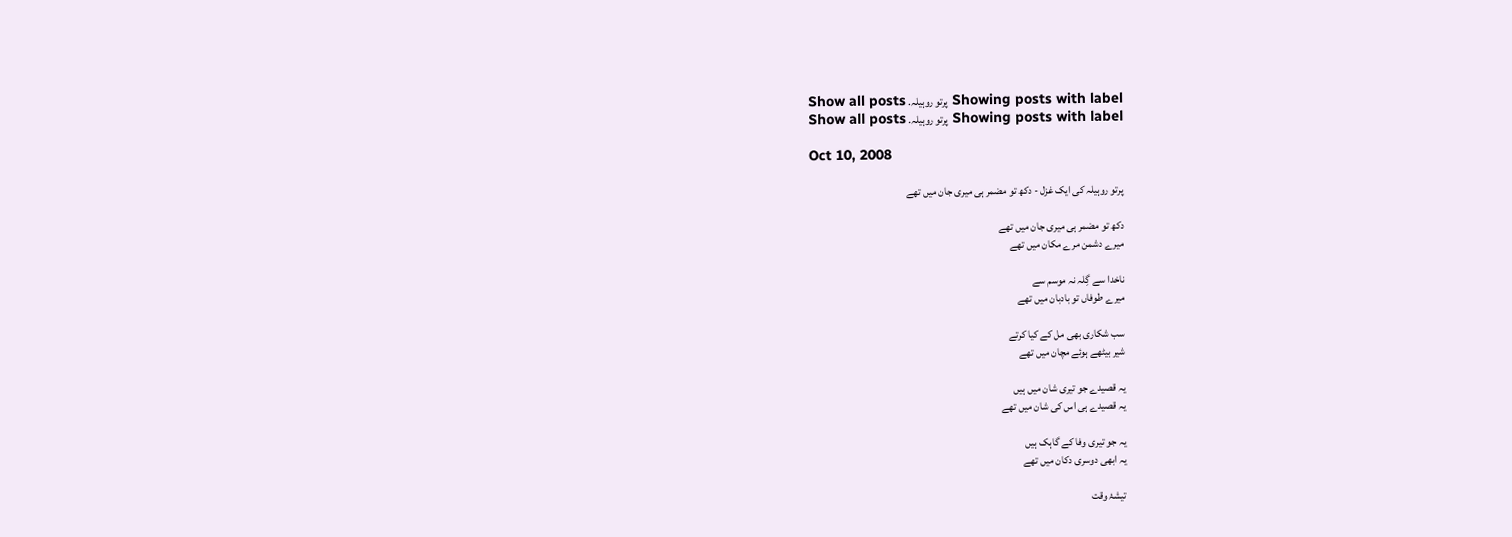Showing posts with label پرتو روہیلہ. Show all posts
Showing posts with label پرتو روہیلہ. Show all posts

Oct 10, 2008

پرتو روہیلہ کی ایک غزل - دکھ تو مضمر ہی میری جان میں تھے

دکھ تو مضمر ہی میری جان میں تھے
میرے دشمن مرے مکان میں تھے

ناخدا سے گِلہ نہ موسم سے
میرے طوفاں تو بادبان میں تھے

سب شکاری بھی مل کے کیا کرتے
شیر بیٹھے ہوئے مچان میں تھے

یہ قصیدے جو تیری شان میں ہیں
یہ قصیدے ہی اس کی شان میں تھے

یہ جو تیری وفا کے گاہک ہیں
یہ ابھی دوسری دکان میں تھے

تیشۂ وقت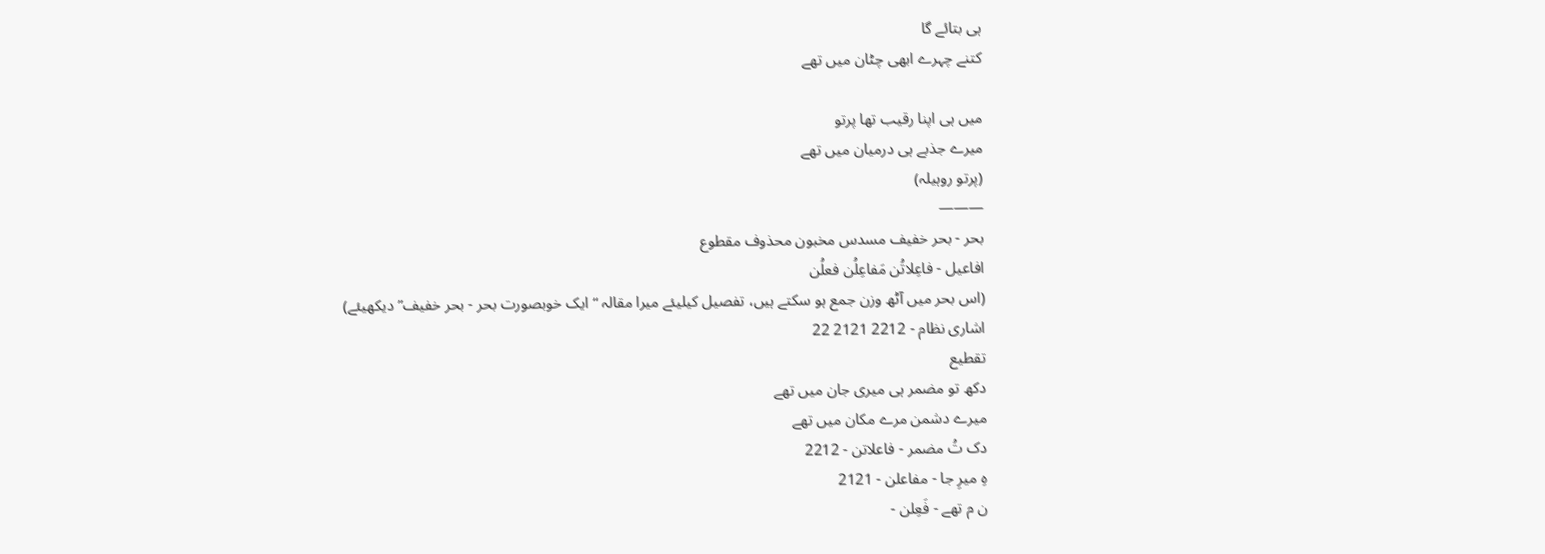ہی بتائے گا
کتنے چہرے ابھی چٹان میں تھے

میں ہی اپنا رقیب تھا پرتو
میرے جذبے ہی درمیان میں تھے
(پرتو روہیلہ)
———
بحر - بحر خفیف مسدس مخبون محذوف مقطوع
افاعیل - فاعِلاتُن مَفاعِلُن فعلُن
(اس بحر میں آٹھ وزن جمع ہو سکتے ہیں، تفصیل کیلیئے میرا مقالہ “ایک خوبصورت بحر - بحر خفیف” دیکھیئے)
اشاری نظام - 2212 2121 22
تقطیع
دکھ تو مضمر ہی میری جان میں تھے
میرے دشمن مرے مکان میں تھے
دک تُ مضمر - فاعلاتن - 2212
ہِ میرِ جا - مفاعلن - 2121
ن م تھے - فَعِلن -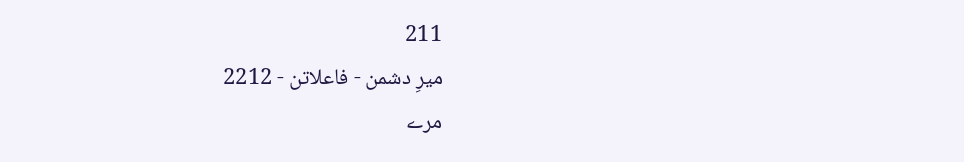211
میرِ دشمن - فاعلاتن - 2212
مرے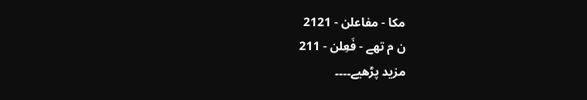مکا - مفاعلن - 2121
ن م تھے - فَعِلن - 211
مزید پڑھیے۔۔۔۔